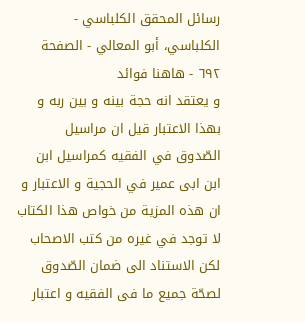رسائل المحقق الكلباسي - الكلباسي، أبو المعالي - الصفحة ٦٩٢ - هاهنا فوائد
و يعتقد انه حجة بينه و بين ربه و بهذا الاعتبار قيل ان مراسيل الصّدوق في الفقيه كمراسيل ابن ابن ابى عمير في الحجية و الاعتبار و ان هذه المزية من خواص هذا الكتاب لا توجد في غيره من كتب الاصحاب لكن الاستناد الى ضمان الصّدوق لصحّة جميع ما فى الفقيه و اعتبار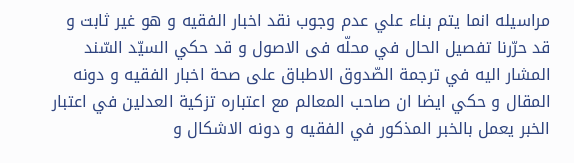مراسيله انما يتم بناء علي عدم وجوب نقد اخبار الفقيه و هو غير ثابت و قد حرّرنا تفصيل الحال في محلّه فى الاصول و قد حكي السيّد السّند المشار اليه في ترجمة الصّدوق الاطباق على صحة اخبار الفقيه و دونه المقال و حكي ايضا ان صاحب المعالم مع اعتباره تزكية العدلين في اعتبار الخبر يعمل بالخبر المذكور في الفقيه و دونه الاشكال و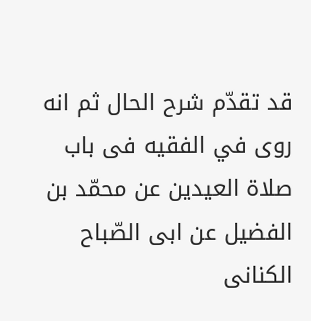قد تقدّم شرح الحال ثم انه روى في الفقيه فى باب صلاة العيدين عن محمّد بن الفضيل عن ابى الصّباح الكنانى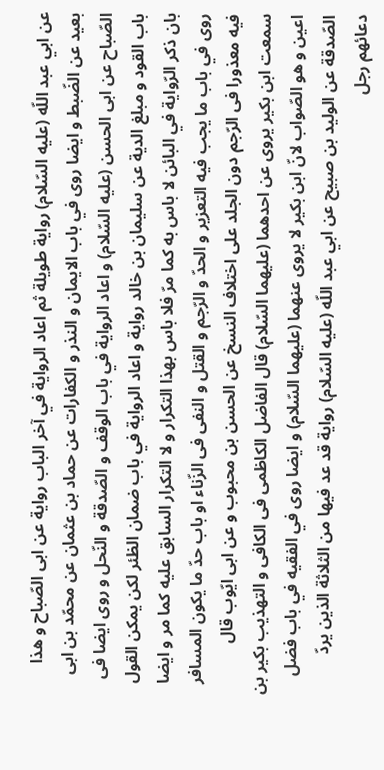عن ابي عبد اللّه (عليه السّلام) رواية طويلة ثم اعاد الرواية في آخر الباب رواية عن ابى الصّباح و هذا بعيد عن الضّبط و ايضا روى في باب الايمان و النذر و الكفارات عن حماد بن عثمان عن محمّد بن ابى الصّباح عن ابى الحسن (عليه السّلام) و اعاد الرواية في باب الوقف و الصّدقة و النّحل و روى ايضا فى باب القود و مبلغ الدية عن سليمان بن خالد رواية و اعاد الرواية في باب ضمان الظئر لكن يمكن القول بان ذكر الرّواية في البائن لا باس به كما مرّ فلا باس بهذا التكرار و لا التكرار السابق عليه كما مر و ايضا روى في باب ما يجب فيه التعزير و الحدّ و الرّجم و القتل و النفى فى الزّناء او باب حدّ ما يكون المسافر فيه معذورا فى الرّجم دون الجلد على اختلاف النسخ عن الحسن بن محبوب و عن ابى ايّوب قال سمعت ابن بكير يروى عن احدهما (عليهما السّلام) قال الفاضل الكاظمى فى الكافى و التهذيب بكير بن اعين و هو الصّواب لانّ ابن بكير لا يروى عنهما (عليهما السّلام) و ايضا روى في الفقيه في باب فضل الصّدقة عن الوليد بن صبيح عن ابي عبد اللّه (عليه السّلام) رواية قد عد فيها من الثلاثة الذين يردّ دعائهم رجل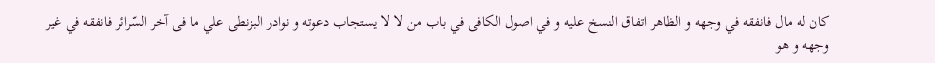كان له مال فانفقه في وجهه و الظاهر اتفاق النسخ عليه و في اصول الكافى في باب من لا لا يستجاب دعوته و نوادر البزنطى علي ما فى آخر السّرائر فانفقه في غير وجهه و هو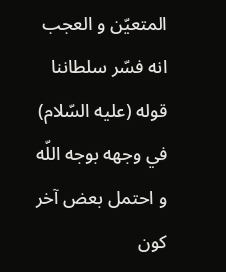المتعيّن و العجب انه فسّر سلطاننا قوله (عليه السّلام) في وجهه بوجه اللّه و احتمل بعض آخر كون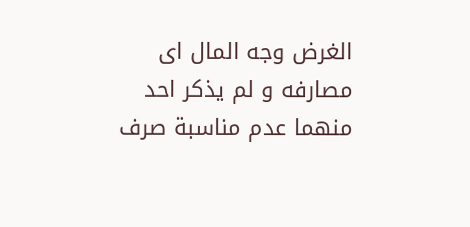الغرض وجه المال اى مصارفه و لم يذكر احد منهما عدم مناسبة صرف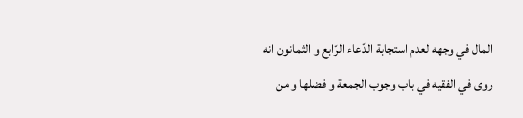المال في وجهه لعدم استجابة الدّعاء الرّابع و الثمانون انه روى في الفقيه في باب وجوب الجمعة و فضلها و من